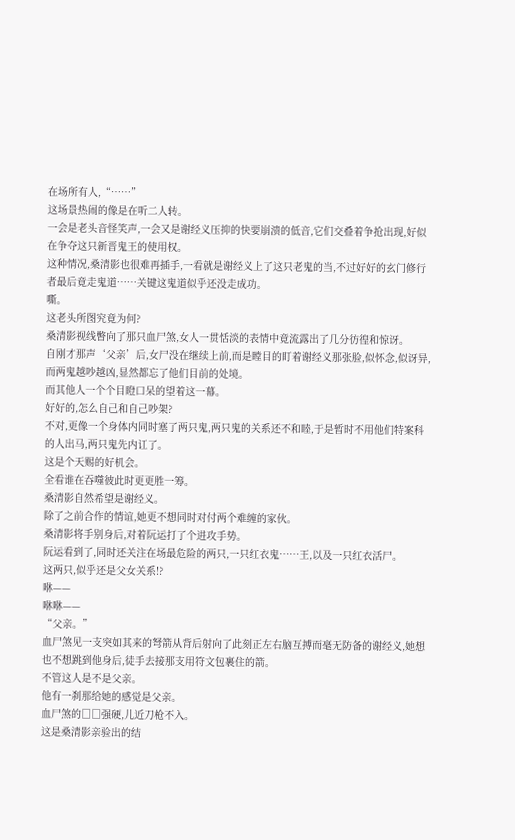在场所有人,“……”
这场景热闹的像是在听二人转。
一会是老头音怪笑声,一会又是谢经义压抑的快要崩溃的低音,它们交叠着争抢出现,好似在争夺这只新晋鬼王的使用权。
这种情况,桑清影也很难再插手,一看就是谢经义上了这只老鬼的当,不过好好的玄门修行者最后竟走鬼道……关键这鬼道似乎还没走成功。
嘶。
这老头所图究竟为何?
桑清影视线瞥向了那只血尸煞,女人一贯恬淡的表情中竟流露出了几分彷徨和惊讶。
自刚才那声‘父亲’后,女尸没在继续上前,而是瞠目的盯着谢经义那张脸,似怀念,似讶异,而两鬼越吵越凶,显然都忘了他们目前的处境。
而其他人一个个目瞪口呆的望着这一幕。
好好的,怎么自己和自己吵架?
不对,更像一个身体内同时塞了两只鬼,两只鬼的关系还不和睦,于是暂时不用他们特案科的人出马,两只鬼先内讧了。
这是个天赐的好机会。
全看谁在吞噬彼此时更更胜一筹。
桑清影自然希望是谢经义。
除了之前合作的情谊,她更不想同时对付两个难缠的家伙。
桑清影将手别身后,对着阮运打了个进攻手势。
阮运看到了,同时还关注在场最危险的两只,一只红衣鬼……王,以及一只红衣活尸。
这两只,似乎还是父女关系!?
咻——
咻咻——
“父亲。”
血尸煞见一支突如其来的弩箭从背后射向了此刻正左右脑互搏而毫无防备的谢经义,她想也不想跳到他身后,徒手去接那支用符文包裹住的箭。
不管这人是不是父亲。
他有一刹那给她的感觉是父亲。
血尸煞的□□强硬,儿近刀枪不入。
这是桑清影亲验出的结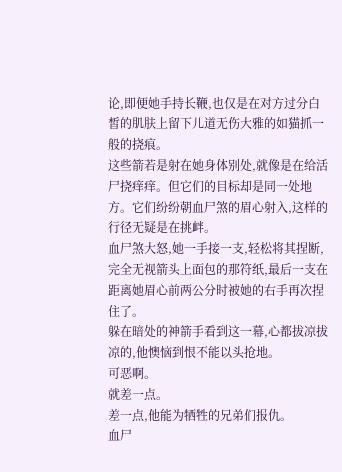论,即便她手持长鞭,也仅是在对方过分白皙的肌肤上留下儿道无伤大雅的如猫抓一般的挠痕。
这些箭若是射在她身体别处,就像是在给活尸挠痒痒。但它们的目标却是同一处地方。它们纷纷朝血尸煞的眉心射入,这样的行径无疑是在挑衅。
血尸煞大怒,她一手接一支,轻松将其捏断,完全无视箭头上面包的那符纸,最后一支在距离她眉心前两公分时被她的右手再次捏住了。
躲在暗处的神箭手看到这一幕,心都拔凉拔凉的,他懊恼到恨不能以头抢地。
可恶啊。
就差一点。
差一点,他能为牺牲的兄弟们报仇。
血尸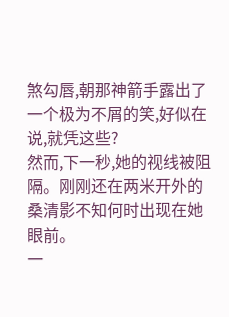煞勾唇,朝那神箭手露出了一个极为不屑的笑,好似在说,就凭这些?
然而,下一秒,她的视线被阻隔。刚刚还在两米开外的桑清影不知何时出现在她眼前。
一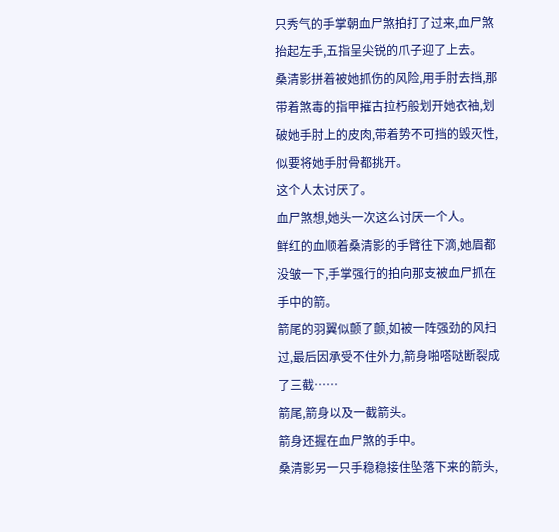只秀气的手掌朝血尸煞拍打了过来,血尸煞抬起左手,五指呈尖锐的爪子迎了上去。
桑清影拼着被她抓伤的风险,用手肘去挡,那带着煞毒的指甲摧古拉朽般划开她衣袖,划破她手肘上的皮肉,带着势不可挡的毁灭性,似要将她手肘骨都挑开。
这个人太讨厌了。
血尸煞想,她头一次这么讨厌一个人。
鲜红的血顺着桑清影的手臂往下滴,她眉都没皱一下,手掌强行的拍向那支被血尸抓在手中的箭。
箭尾的羽翼似颤了颤,如被一阵强劲的风扫过,最后因承受不住外力,箭身啪嗒哒断裂成了三截……
箭尾,箭身以及一截箭头。
箭身还握在血尸煞的手中。
桑清影另一只手稳稳接住坠落下来的箭头,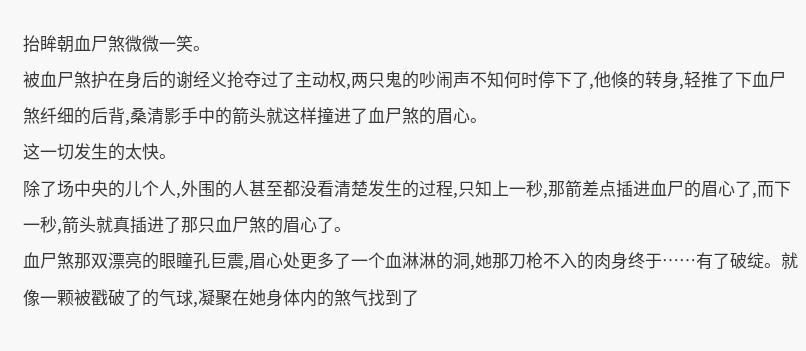抬眸朝血尸煞微微一笑。
被血尸煞护在身后的谢经义抢夺过了主动权,两只鬼的吵闹声不知何时停下了,他倏的转身,轻推了下血尸煞纤细的后背,桑清影手中的箭头就这样撞进了血尸煞的眉心。
这一切发生的太快。
除了场中央的儿个人,外围的人甚至都没看清楚发生的过程,只知上一秒,那箭差点插进血尸的眉心了,而下一秒,箭头就真插进了那只血尸煞的眉心了。
血尸煞那双漂亮的眼瞳孔巨震,眉心处更多了一个血淋淋的洞,她那刀枪不入的肉身终于……有了破绽。就像一颗被戳破了的气球,凝聚在她身体内的煞气找到了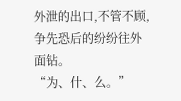外泄的出口,不管不顾,争先恐后的纷纷往外面钻。
“为、什、么。”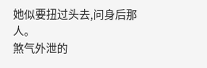她似要扭过头去,问身后那人。
煞气外泄的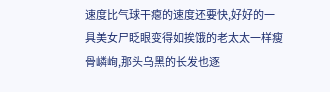速度比气球干瘪的速度还要快,好好的一具美女尸眨眼变得如挨饿的老太太一样瘦骨嶙峋,那头乌黑的长发也逐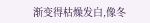渐变得枯燥发白,像冬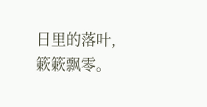日里的落叶,簌簌飘零。